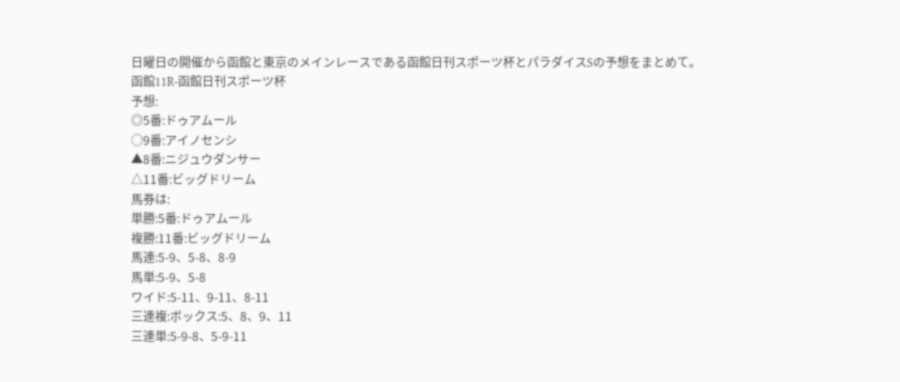日曜日の開催から函館と東京のメインレースである函館日刊スポーツ杯とパラダイスSの予想をまとめて。
函館11R-函館日刊スポーツ杯
予想:
◎5番:ドゥアムール
○9番:アイノセンシ
▲8番:ニジュウダンサー
△11番:ビッグドリーム
馬券は:
単勝:5番:ドゥアムール
複勝:11番:ビッグドリーム
馬連:5-9、5-8、8-9
馬単:5-9、5-8
ワイド:5-11、9-11、8-11
三連複:ボックス:5、8、9、11
三連単:5-9-8、5-9-11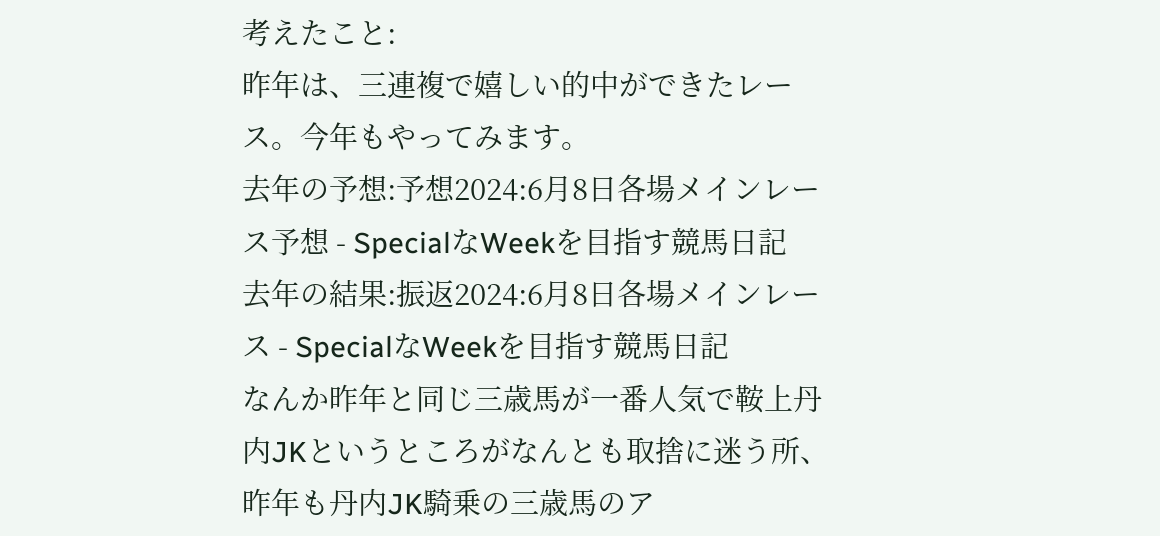考えたこと:
昨年は、三連複で嬉しい的中ができたレース。今年もやってみます。
去年の予想:予想2024:6月8日各場メインレース予想 - SpecialなWeekを目指す競馬日記
去年の結果:振返2024:6月8日各場メインレース - SpecialなWeekを目指す競馬日記
なんか昨年と同じ三歳馬が一番人気で鞍上丹内JKというところがなんとも取捨に迷う所、昨年も丹内JK騎乗の三歳馬のア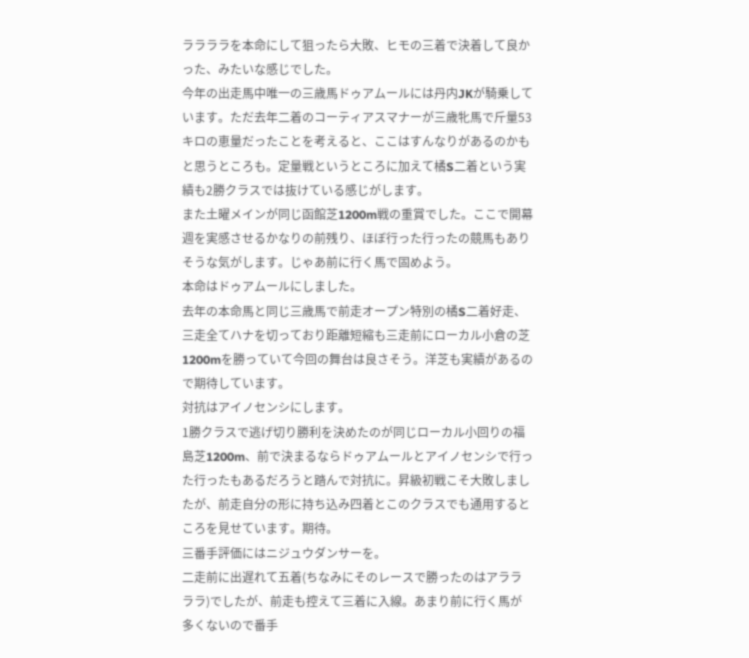ララララを本命にして狙ったら大敗、ヒモの三着で決着して良かった、みたいな感じでした。
今年の出走馬中唯一の三歳馬ドゥアムールには丹内JKが騎乗しています。ただ去年二着のコーティアスマナーが三歳牝馬で斤量53キロの恵量だったことを考えると、ここはすんなりがあるのかもと思うところも。定量戦というところに加えて橘S二着という実績も2勝クラスでは抜けている感じがします。
また土曜メインが同じ函館芝1200m戦の重賞でした。ここで開幕週を実感させるかなりの前残り、ほぼ行った行ったの競馬もありそうな気がします。じゃあ前に行く馬で固めよう。
本命はドゥアムールにしました。
去年の本命馬と同じ三歳馬で前走オープン特別の橘S二着好走、三走全てハナを切っており距離短縮も三走前にローカル小倉の芝1200mを勝っていて今回の舞台は良さそう。洋芝も実績があるので期待しています。
対抗はアイノセンシにします。
1勝クラスで逃げ切り勝利を決めたのが同じローカル小回りの福島芝1200m、前で決まるならドゥアムールとアイノセンシで行った行ったもあるだろうと踏んで対抗に。昇級初戦こそ大敗しましたが、前走自分の形に持ち込み四着とこのクラスでも通用するところを見せています。期待。
三番手評価にはニジュウダンサーを。
二走前に出遅れて五着(ちなみにそのレースで勝ったのはアララララ)でしたが、前走も控えて三着に入線。あまり前に行く馬が多くないので番手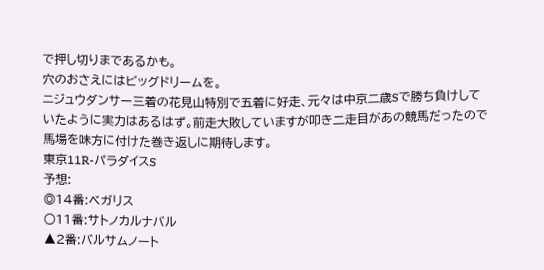で押し切りまであるかも。
穴のおさえにはビッグドリームを。
ニジュウダンサー三着の花見山特別で五着に好走、元々は中京二歳Sで勝ち負けしていたように実力はあるはず。前走大敗していますが叩き二走目があの競馬だったので馬場を味方に付けた巻き返しに期待します。
東京11R-パラダイスS
予想:
◎14番:ベガリス
○11番:サトノカルナバル
▲2番:バルサムノート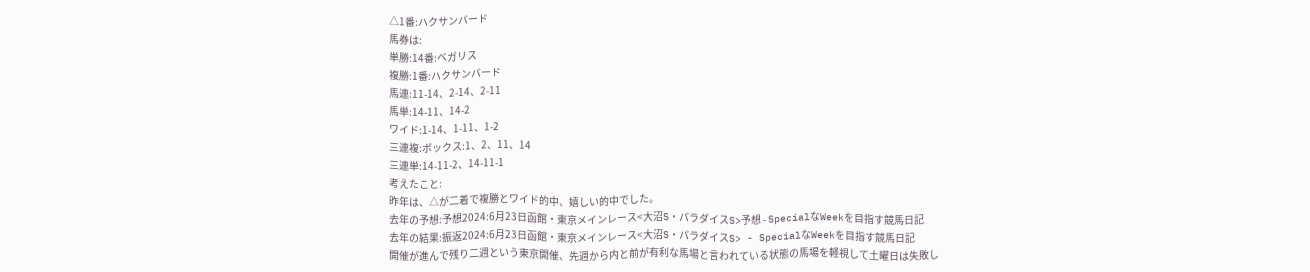△1番:ハクサンバード
馬券は:
単勝:14番:ベガリス
複勝:1番:ハクサンバード
馬連:11-14、2-14、2-11
馬単:14-11、14-2
ワイド:1-14、1-11、1-2
三連複:ボックス:1、2、11、14
三連単:14-11-2、14-11-1
考えたこと:
昨年は、△が二着で複勝とワイド的中、嬉しい的中でした。
去年の予想:予想2024:6月23日函館・東京メインレース<大沼S・パラダイスS>予想 - SpecialなWeekを目指す競馬日記
去年の結果:振返2024:6月23日函館・東京メインレース<大沼S・パラダイスS> - SpecialなWeekを目指す競馬日記
開催が進んで残り二週という東京開催、先週から内と前が有利な馬場と言われている状態の馬場を軽視して土曜日は失敗し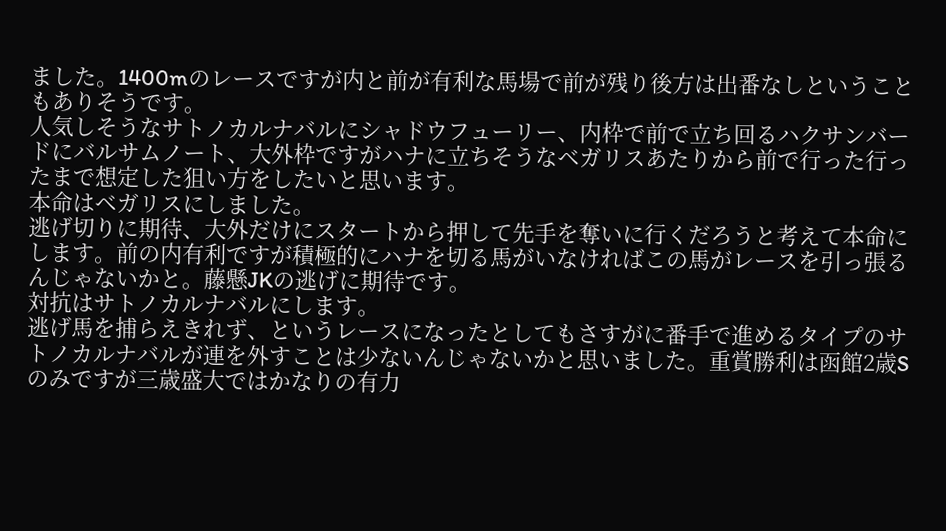ました。1400mのレースですが内と前が有利な馬場で前が残り後方は出番なしということもありそうです。
人気しそうなサトノカルナバルにシャドウフューリー、内枠で前で立ち回るハクサンバードにバルサムノート、大外枠ですがハナに立ちそうなベガリスあたりから前で行った行ったまで想定した狙い方をしたいと思います。
本命はベガリスにしました。
逃げ切りに期待、大外だけにスタートから押して先手を奪いに行くだろうと考えて本命にします。前の内有利ですが積極的にハナを切る馬がいなければこの馬がレースを引っ張るんじゃないかと。藤懸JKの逃げに期待です。
対抗はサトノカルナバルにします。
逃げ馬を捕らえきれず、というレースになったとしてもさすがに番手で進めるタイプのサトノカルナバルが連を外すことは少ないんじゃないかと思いました。重賞勝利は函館2歳Sのみですが三歳盛大ではかなりの有力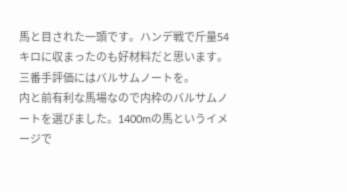馬と目された一頭です。ハンデ戦で斤量54キロに収まったのも好材料だと思います。
三番手評価にはバルサムノートを。
内と前有利な馬場なので内枠のバルサムノートを選びました。1400mの馬というイメージで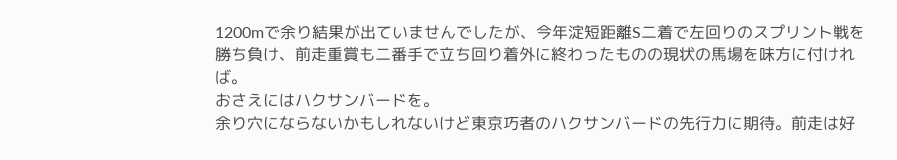1200mで余り結果が出ていませんでしたが、今年淀短距離S二着で左回りのスプリント戦を勝ち負け、前走重賞も二番手で立ち回り着外に終わったものの現状の馬場を味方に付ければ。
おさえにはハクサンバードを。
余り穴にならないかもしれないけど東京巧者のハクサンバードの先行力に期待。前走は好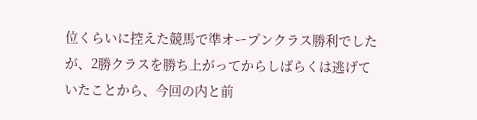位くらいに控えた競馬で準オープンクラス勝利でしたが、2勝クラスを勝ち上がってからしばらくは逃げていたことから、今回の内と前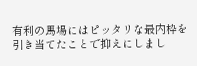有利の馬場にはピッタリな最内枠を引き当てたことで抑えにしまし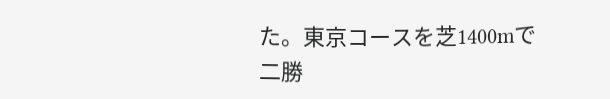た。東京コースを芝1400mで二勝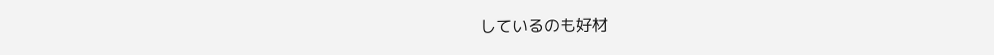しているのも好材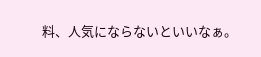料、人気にならないといいなぁ。